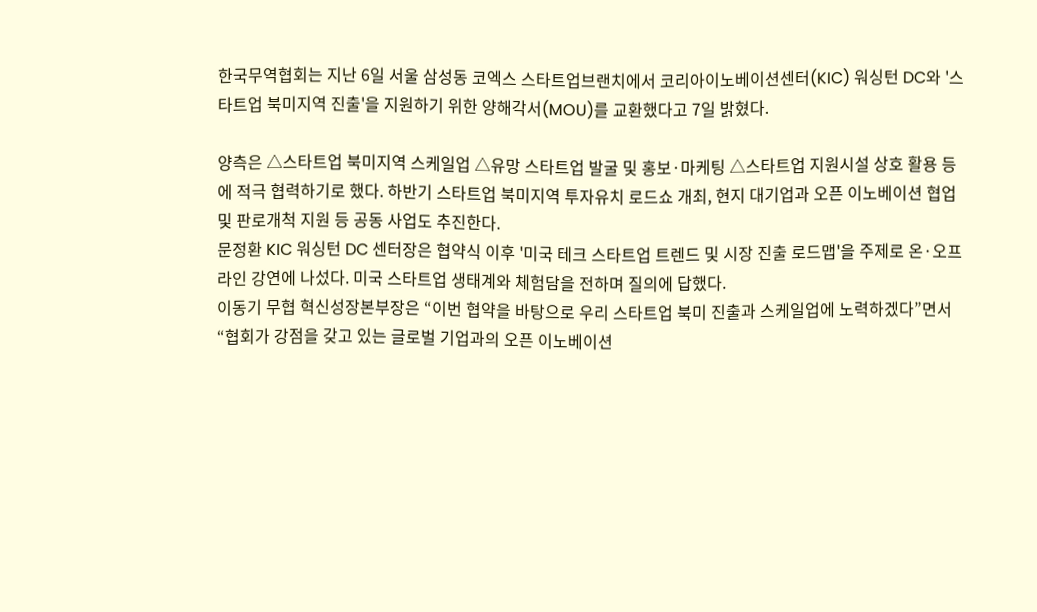한국무역협회는 지난 6일 서울 삼성동 코엑스 스타트업브랜치에서 코리아이노베이션센터(KIC) 워싱턴 DC와 '스타트업 북미지역 진출'을 지원하기 위한 양해각서(MOU)를 교환했다고 7일 밝혔다.

양측은 △스타트업 북미지역 스케일업 △유망 스타트업 발굴 및 홍보·마케팅 △스타트업 지원시설 상호 활용 등에 적극 협력하기로 했다. 하반기 스타트업 북미지역 투자유치 로드쇼 개최, 현지 대기업과 오픈 이노베이션 협업 및 판로개척 지원 등 공동 사업도 추진한다.
문정환 KIC 워싱턴 DC 센터장은 협약식 이후 '미국 테크 스타트업 트렌드 및 시장 진출 로드맵'을 주제로 온·오프라인 강연에 나섰다. 미국 스타트업 생태계와 체험담을 전하며 질의에 답했다.
이동기 무협 혁신성장본부장은 “이번 협약을 바탕으로 우리 스타트업 북미 진출과 스케일업에 노력하겠다”면서 “협회가 강점을 갖고 있는 글로벌 기업과의 오픈 이노베이션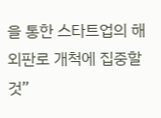을 통한 스타트업의 해외판로 개척에 집중할 것”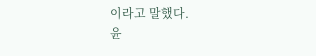이라고 말했다.
윤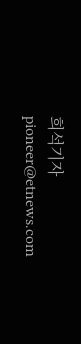희석기자 pioneer@etnews.com